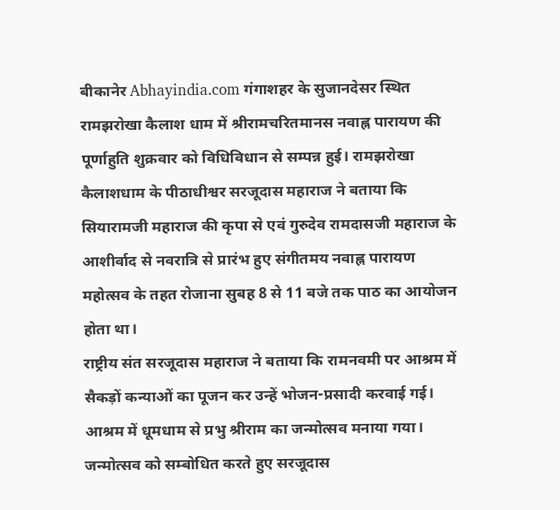बीकानेर Abhayindia.com गंगाशहर के सुजानदेसर स्थित रामझरोखा कैलाश धाम में श्रीरामचरितमानस नवाह्न पारायण की पूर्णाहुति शुक्रवार को विधिविधान से सम्पन्न हुई। रामझरोखा कैलाशधाम के पीठाधीश्वर सरजूदास महाराज ने बताया कि सियारामजी महाराज की कृपा से एवं गुरुदेव रामदासजी महाराज के आशीर्वाद से नवरात्रि से प्रारंभ हुए संगीतमय नवाह्न पारायण महोत्सव के तहत रोजाना सुबह 8 से 11 बजे तक पाठ का आयोजन होता था।
राष्ट्रीय संत सरजूदास महाराज ने बताया कि रामनवमी पर आश्रम में सैकड़ों कन्याओं का पूजन कर उन्हें भोजन-प्रसादी करवाई गई। आश्रम में धूमधाम से प्रभु श्रीराम का जन्मोत्सव मनाया गया। जन्मोत्सव को सम्बोधित करते हुए सरजूदास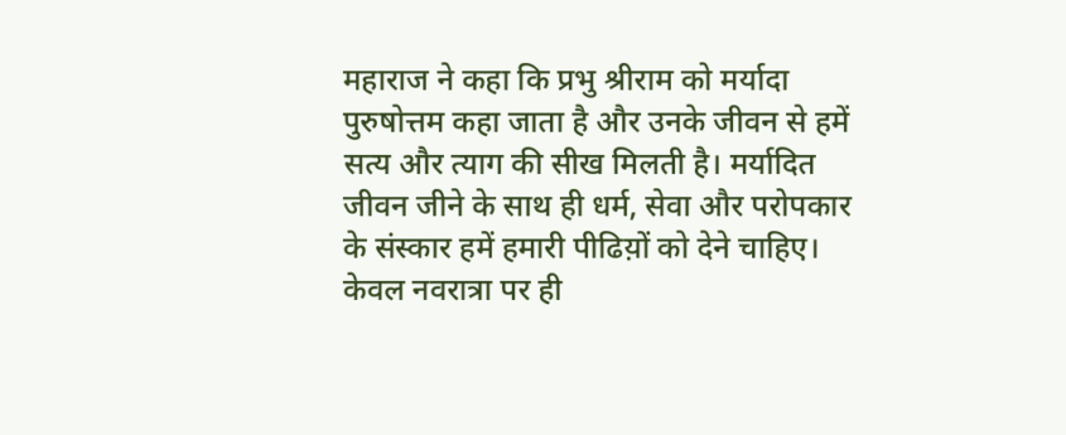महाराज ने कहा कि प्रभु श्रीराम को मर्यादा पुरुषोत्तम कहा जाता है और उनके जीवन से हमें सत्य और त्याग की सीख मिलती है। मर्यादित जीवन जीने के साथ ही धर्म, सेवा और परोपकार के संस्कार हमें हमारी पीढिय़ों को देने चाहिए। केवल नवरात्रा पर ही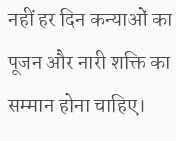नहीं हर दिन कन्याओं का पूजन और नारी शक्ति का सम्मान होना चाहिए।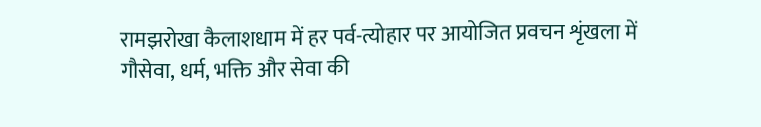रामझरोखा कैलाशधाम में हर पर्व-त्योहार पर आयोजित प्रवचन शृंखला में गौसेवा, धर्म, भक्ति और सेवा की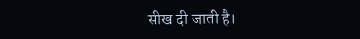सीख दी जाती है।